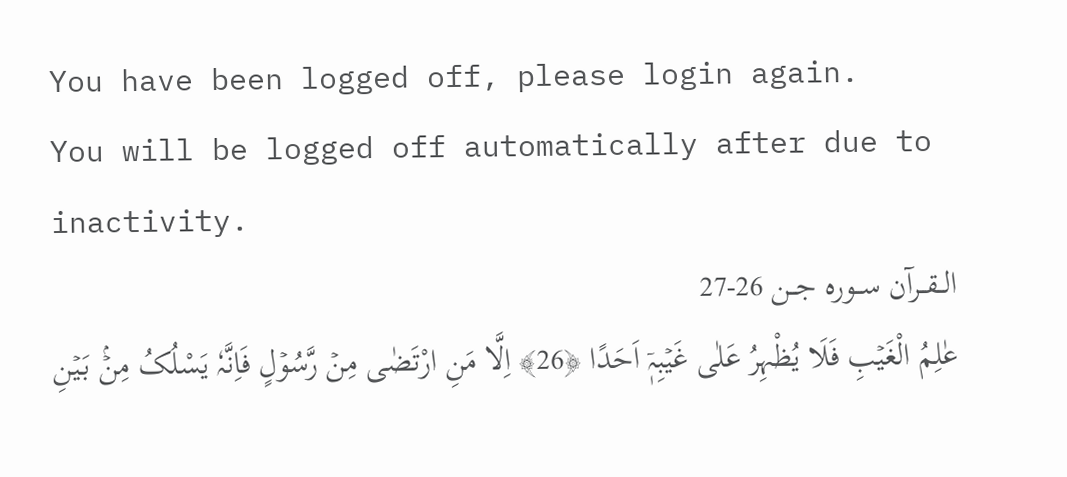You have been logged off, please login again.
You will be logged off automatically after due to inactivity.
الــقــرآن ســورہ جــن 26-27
عٰلِمُ الْغَیۡبِ فَلَا یُظْہِرُ عَلٰی غَیۡبِہٖۤ اَحَدًا ﴿26﴾ اِلَّا مَنِ ارْتَضٰی مِنۡ رَّسُوۡلٍ فَاِنَّہٗ یَسْلُکُ مِنۡۢ بَیۡنِ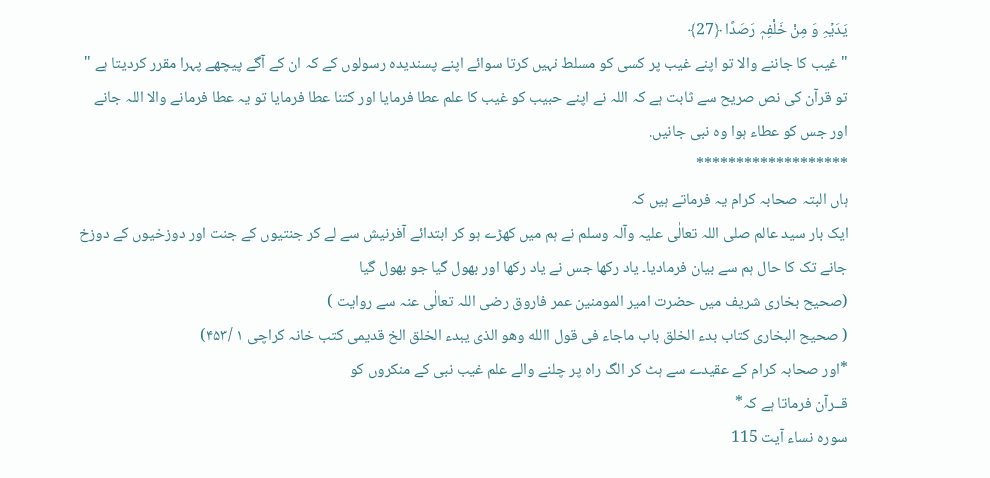یَدَیۡہِ وَ مِنْ خَلْفِہٖ رَصَدًا ﴿27﴾
" غیب کا جاننے والا تو اپنے غیب پر کسی کو مسلط نہیں کرتا سوائے اپنے پسندیدہ رسولوں کے کہ ان کے آگے پیچھے پہرا مقرر کردیتا ہے "
تو قرآن کی نص صریح سے ثابت ہے کہ اللہ نے اپنے حبیب کو غیب کا علم عطا فرمایا اور کتنا عطا فرمایا تو یہ عطا فرمانے والا اللہ جانے اور جس کو عطاء ہوا وہ نبی جانیں.
*******************
ہاں البتہ صحابہ کرام یہ فرماتے ہیں کہ
ایک بار سید عالم صلی اللہ تعالٰی علیہ وآلہ وسلم نے ہم میں کھڑے ہو کر ابتدائے آفرنیش سے لے کر جنتیوں کے جنت اور دوزخیوں کے دوزخ جانے تک کا حال ہم سے بیان فرمادیا۔ یاد رکھا جس نے یاد رکھا اور بھول گیا جو بھول گیا
(صحیح بخاری شریف میں حضرت امیر المومنین عمر فاروق رضی اللہ تعالٰی عنہ سے روایت )
( صحیح البخاری کتاب بدء الخلق باب ماجاء فی قول االله وھو الذی یبدء الخلق الخ قدیمی کتب خانہ کراچی ۱ /۴۵۳)
*اور صحابہ کرام کے عقیدے سے ہٹ کر الگ راہ پر چلنے والے علم غیب نبی کے منکروں کو
قــرآن فرماتا ہے کہ*
سورہ نساء آیت 115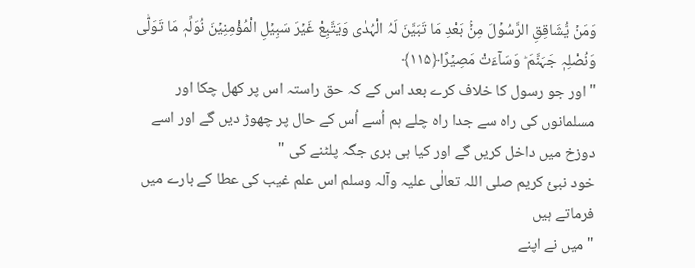وَمَنۡ یُّشَاقِقِ الرَّسُوۡلَ مِنۡۢ بَعْدِ مَا تَبَیَّنَ لَہُ الْہُدٰی وَیَتَّبِعْ غَیۡرَ سَبِیۡلِ الْمُؤْمِنِیۡنَ نُوَلِّہٖ مَا تَوَلّٰی وَنُصْلِہٖ جَہَنَّمَ ؕ وَسَآءَتْ مَصِیۡرًا﴿۱۱۵﴾
"اور جو رسول کا خلاف کرے بعد اس کے کہ حق راستہ اس پر کھل چکا اور مسلمانوں کی راہ سے جدا راہ چلے ہم اُسے اُس کے حال پر چھوڑ دیں گے اور اسے دوزخ میں داخل کریں گے اور کیا ہی بری جگہ پلٹنے کی "
خود نبیٔ کریم صلی اللہ تعالٰی علیہ وآلہ وسلم اس علم غیب کی عطا کے بارے میں فرماتے ہیں
"میں نے اپنے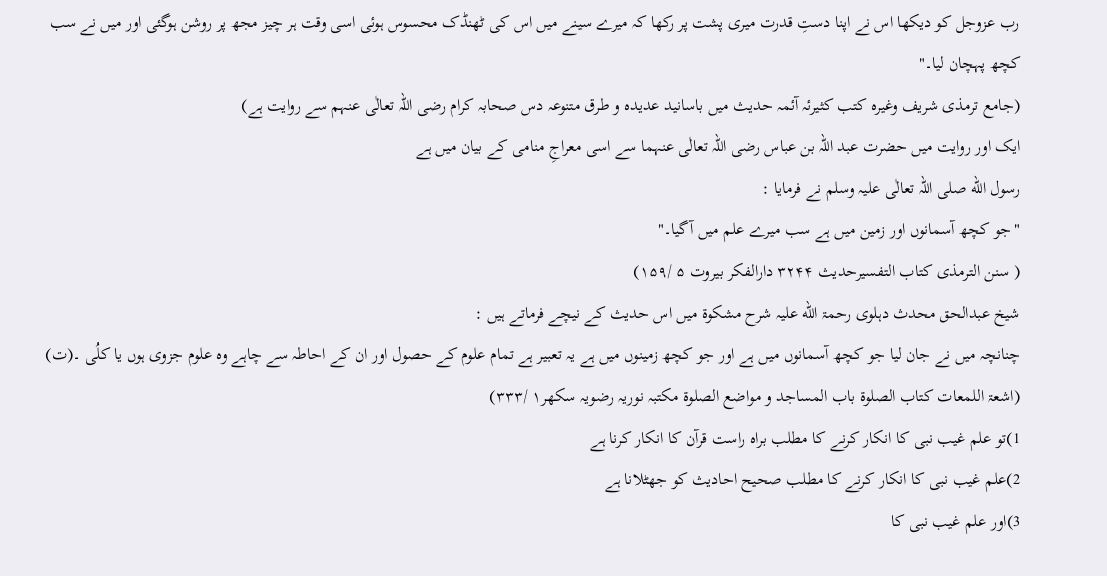رب عزوجل کو دیکھا اس نے اپنا دستِ قدرت میری پشت پر رکھا کہ میرے سینے میں اس کی ٹھنڈک محسوس ہوئی اسی وقت ہر چیز مجھ پر روشن ہوگئی اور میں نے سب کچھ پہچان لیا۔"
(جامع ترمذی شریف وغیرہ کتب کثیرئہ آئمہ حدیث میں باسانید عدیدہ و طرق متنوعہ دس صحابہ کرام رضی اللہ تعالٰی عنہم سے روایت ہے)
ایک اور روایت میں حضرت عبد اللہ بن عباس رضی اللہ تعالٰی عنہما سے اسی معراجِ منامی کے بیان میں ہے
رسول الله صلی اللہ تعالٰی علیہ وسلم نے فرمایا :
"جو کچھ آسمانوں اور زمین میں ہے سب میرے علم میں آگیا۔"
( سنن الترمذی کتاب التفسیرحدیث ۳۲۴۴ دارالفکر بیروت ۵ /۱۵۹)
شیخ عبدالحق محدث دہلوی رحمۃ الله علیہ شرح مشکوۃ میں اس حدیث کے نیچے فرماتے ہیں :
چنانچہ میں نے جان لیا جو کچھ آسمانوں میں ہے اور جو کچھ زمینوں میں ہے یہ تعبیر ہے تمام علوم کے حصول اور ان کے احاطہ سے چاہے وہ علوم جزوی ہوں یا کلُی ۔(ت)
(اشعۃ اللمعات کتاب الصلوۃ باب المساجد و مواضع الصلوۃ مکتبہ نوریہ رضویہ سکھر۱ /۳۳۳)
1)تو علم غیب نبی کا انکار کرنے کا مطلب براہ راست قرآن کا انکار کرنا ہے
2)علم غیب نبی کا انکار کرنے کا مطلب صحیح احادیث کو جھٹلانا ہے
3)اور علم غیب نبی کا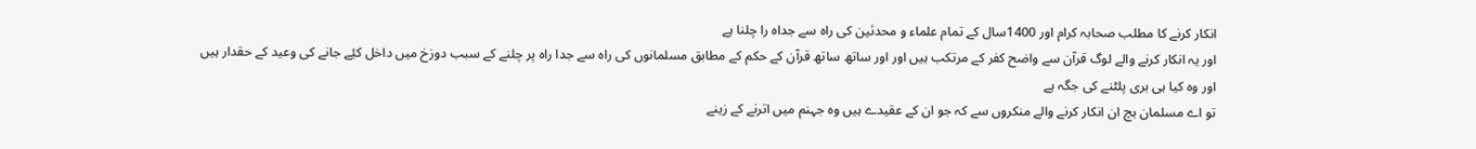انکار کرنے کا مطلب صحابہ کرام اور 1400سال کے تمام علماء و محدثین کی راہ سے جداہ را چلنا ہے
اور یہ انکار کرنے والے لوگ قرآن سے واضح کفر کے مرتکب ہیں اور اور ساتھ ساتھ قرآن کے حکم کے مطابق مسلمانوں کی راہ سے جدا راہ پر چلنے کے سبب دوزخ میں داخل کیٔے جانے کی وعید کے حقدار ہیں اور وہ کیا ہی بری پلٹنے کی جگہ ہے
تو اے مسلمان بچ ان انکار کرنے والے منکروں سے کہ جو ان کے عقیدے ہیں وہ جہنم میں اترنے کے زینے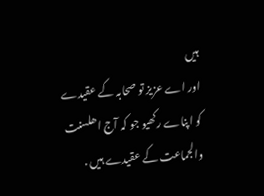ہیں
اور اے عزیز تو صحابہ کے عقیدے کو اپناے رکھیو جو کہ آج اھلسنت والجماعت کے عقیدے ہیں .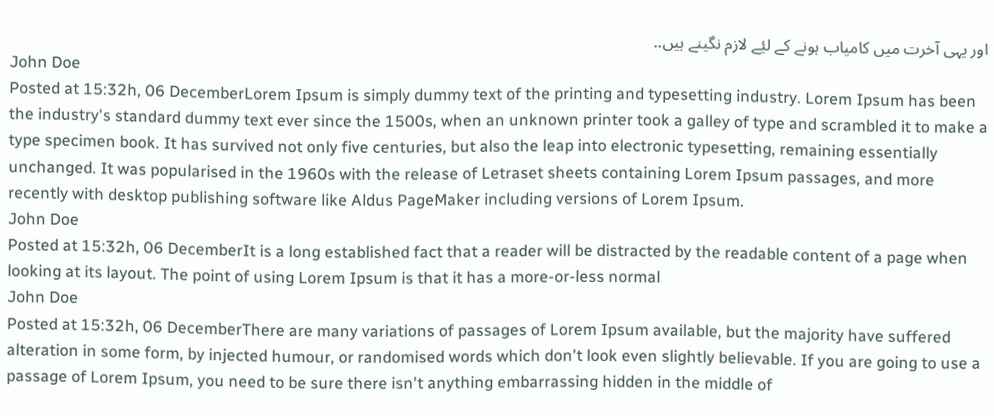اور یہی آخرت میں کامیاب ہونے کے لیٔے لازم نگینے ہیں..
John Doe
Posted at 15:32h, 06 DecemberLorem Ipsum is simply dummy text of the printing and typesetting industry. Lorem Ipsum has been the industry's standard dummy text ever since the 1500s, when an unknown printer took a galley of type and scrambled it to make a type specimen book. It has survived not only five centuries, but also the leap into electronic typesetting, remaining essentially unchanged. It was popularised in the 1960s with the release of Letraset sheets containing Lorem Ipsum passages, and more recently with desktop publishing software like Aldus PageMaker including versions of Lorem Ipsum.
John Doe
Posted at 15:32h, 06 DecemberIt is a long established fact that a reader will be distracted by the readable content of a page when looking at its layout. The point of using Lorem Ipsum is that it has a more-or-less normal
John Doe
Posted at 15:32h, 06 DecemberThere are many variations of passages of Lorem Ipsum available, but the majority have suffered alteration in some form, by injected humour, or randomised words which don't look even slightly believable. If you are going to use a passage of Lorem Ipsum, you need to be sure there isn't anything embarrassing hidden in the middle of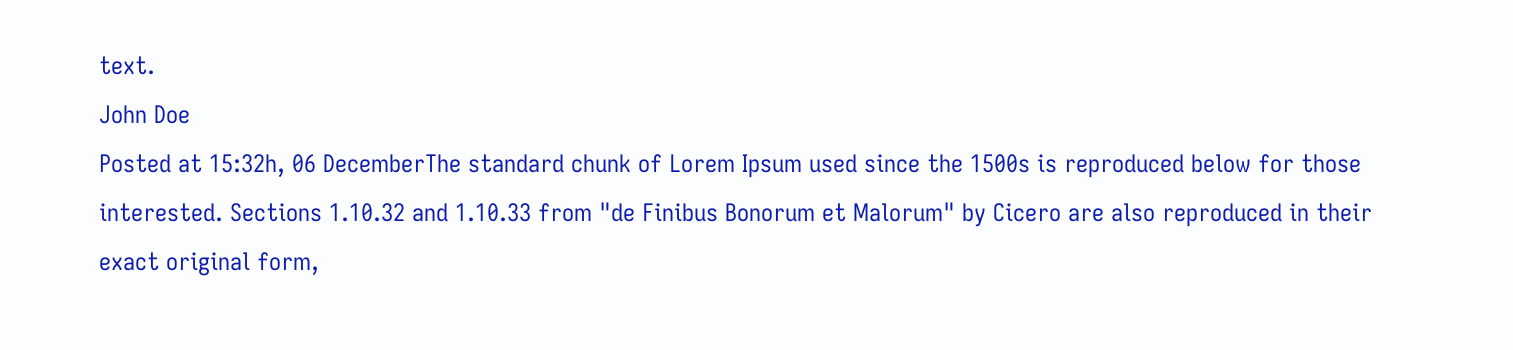text.
John Doe
Posted at 15:32h, 06 DecemberThe standard chunk of Lorem Ipsum used since the 1500s is reproduced below for those interested. Sections 1.10.32 and 1.10.33 from "de Finibus Bonorum et Malorum" by Cicero are also reproduced in their exact original form,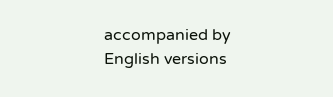accompanied by English versions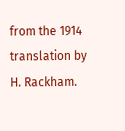from the 1914 translation by H. Rackham.